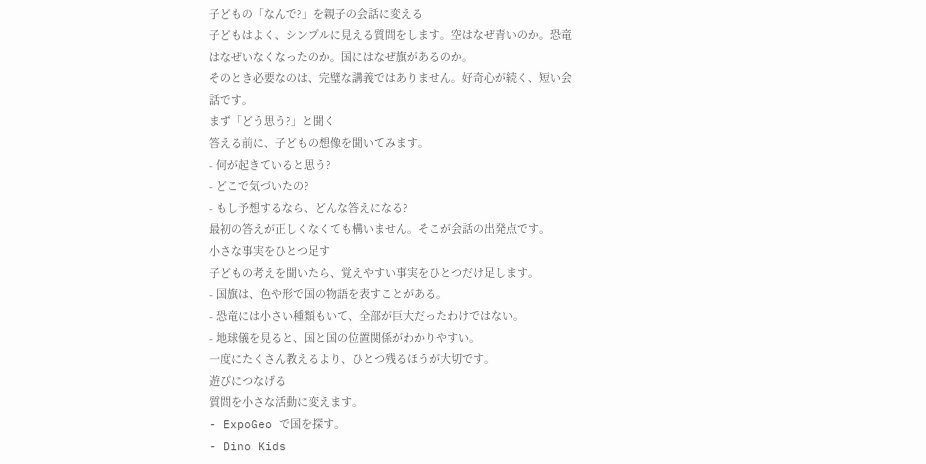子どもの「なんで?」を親子の会話に変える
子どもはよく、シンプルに見える質問をします。空はなぜ青いのか。恐竜はなぜいなくなったのか。国にはなぜ旗があるのか。
そのとき必要なのは、完璧な講義ではありません。好奇心が続く、短い会話です。
まず「どう思う?」と聞く
答える前に、子どもの想像を聞いてみます。
- 何が起きていると思う?
- どこで気づいたの?
- もし予想するなら、どんな答えになる?
最初の答えが正しくなくても構いません。そこが会話の出発点です。
小さな事実をひとつ足す
子どもの考えを聞いたら、覚えやすい事実をひとつだけ足します。
- 国旗は、色や形で国の物語を表すことがある。
- 恐竜には小さい種類もいて、全部が巨大だったわけではない。
- 地球儀を見ると、国と国の位置関係がわかりやすい。
一度にたくさん教えるより、ひとつ残るほうが大切です。
遊びにつなげる
質問を小さな活動に変えます。
- ExpoGeo で国を探す。
- Dino Kids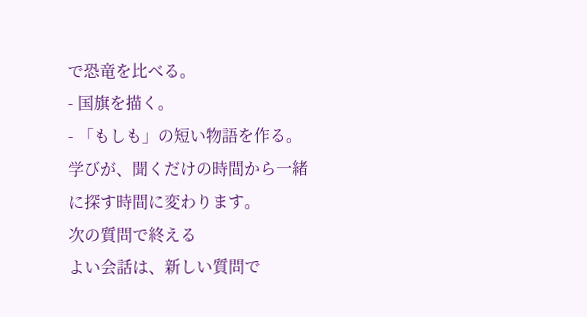で恐竜を比べる。
- 国旗を描く。
- 「もしも」の短い物語を作る。
学びが、聞くだけの時間から一緒に探す時間に変わります。
次の質問で終える
よい会話は、新しい質問で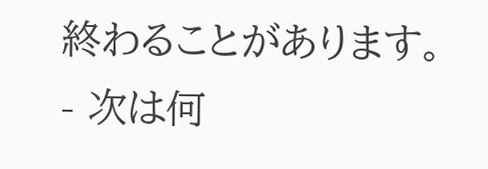終わることがあります。
- 次は何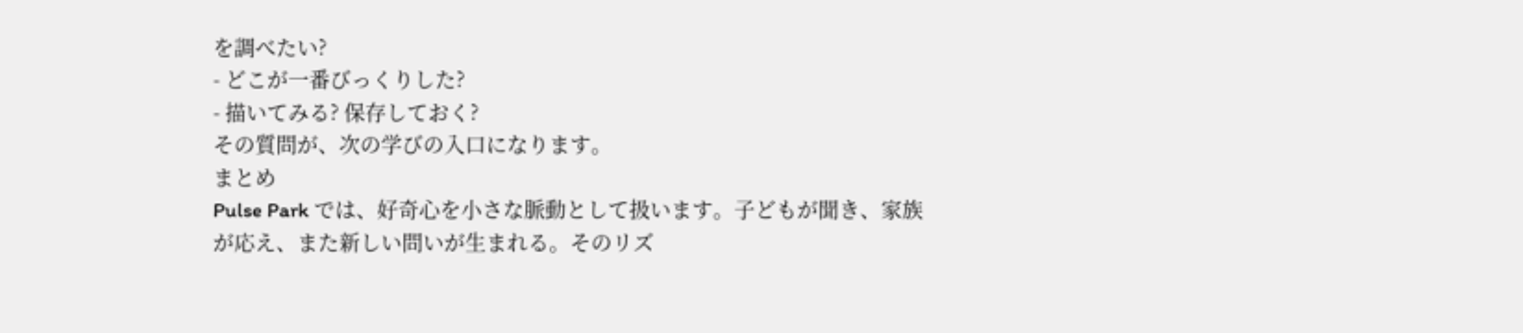を調べたい?
- どこが一番びっくりした?
- 描いてみる? 保存しておく?
その質問が、次の学びの入口になります。
まとめ
Pulse Park では、好奇心を小さな脈動として扱います。子どもが聞き、家族が応え、また新しい問いが生まれる。そのリズ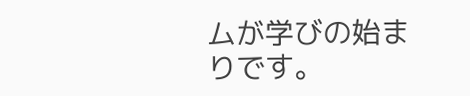ムが学びの始まりです。